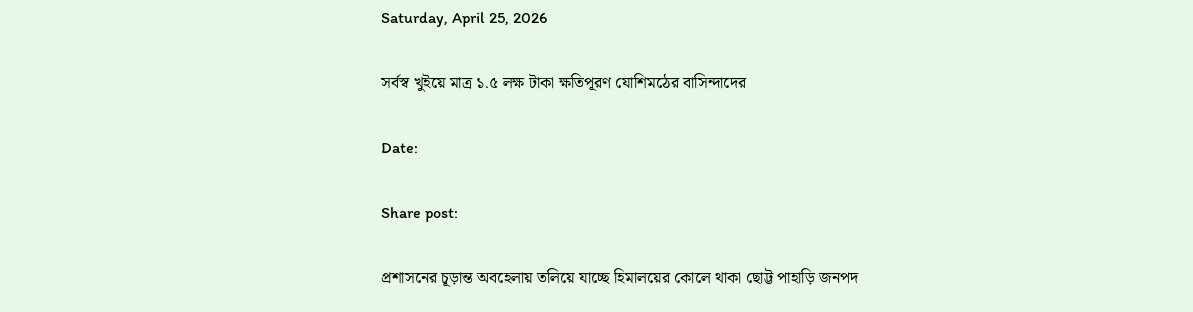Saturday, April 25, 2026

সর্বস্ব খুইয়ে মাত্র ১.৫ লক্ষ টাকা ক্ষতিপূরণ যোশিমঠের বাসিন্দাদের

Date:

Share post:

প্রশাসনের চূড়ান্ত অবহেলায় তলিয়ে যাচ্ছে হিমালয়ের কোলে থাকা ছোট্ট পাহাড়ি জনপদ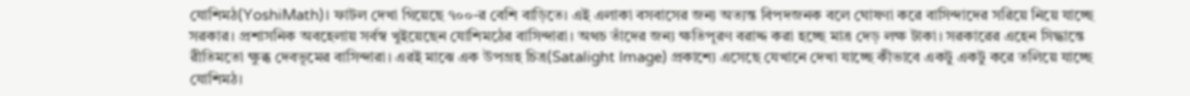যোশিমঠ(YoshiMath)। ফাটল দেখা গিয়েছে ৭০০-র বেশি বাড়িতে। এই এলাকা বসবাসের জন্য অত্যন্ত বিপদজনক বলে ঘোষণা করে বাসিন্দাদের সরিয়ে নিয়ে যাচ্ছে সরকার। প্রশাসনিক অবহেলায় সর্বস্ব খুইয়েছেন যোশিমঠের বাসিন্দারা। অথচ তাঁদের জন্য ক্ষতিপূরণ বরাদ্দ করা হচ্ছে মাত্র দেড় লক্ষ টাকা। সরকারের এহেন সিদ্ধান্তে রীতিমতো ক্ষুব্ধ দেবভূমের বাসিন্দারা। এরই মাঝে এক উপগ্রহ চিত্র(Satalight Image) প্রকাশ্যে এসেছে যেখানে দেখা যাচ্ছে কীভাবে একটু একটু করে তলিয়ে যাচ্ছে যোশিমঠ।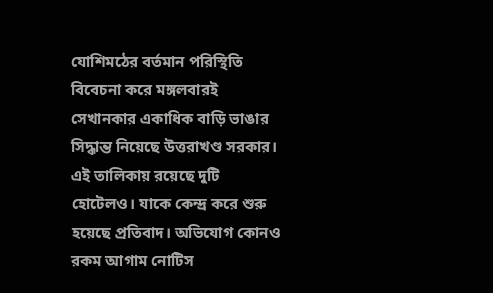যোশিমঠের বর্তমান পরিস্থিতি বিবেচনা করে মঙ্গলবারই সেখানকার একাধিক বাড়ি ভাঙার সিদ্ধান্ত নিয়েছে উত্তরাখণ্ড সরকার। এই তালিকায় রয়েছে দুটি হোটেলও। যাকে কেন্দ্র করে শুরু হয়েছে প্রতিবাদ। অভিযোগ কোনও রকম আগাম নোটিস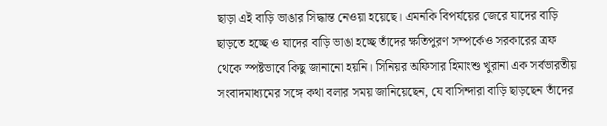ছাড়া এই বাড়ি ভাঙার সিদ্ধান্ত নেওয়া হয়েছে। এমনকি বিপর্যয়ের জেরে যাদের বাড়ি ছাড়তে হচ্ছে ও যাদের বাড়ি ভাঙা হচ্ছে তাঁদের ক্ষতিপুরণ সম্পর্কেও সরকারের ত্রফ থেকে স্পষ্টভাবে কিছু জানানো হয়নি। সিনিয়র অফিসার হিমাংশু খুরানা এক সর্বভারতীয় সংবাদমাধ্যমের সঙ্গে কথা বলার সময় জানিয়েছেন, যে বাসিন্দারা বাড়ি ছাড়ছেন তাঁদের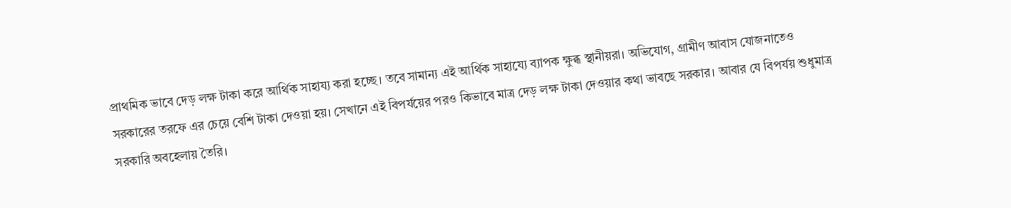প্রাথমিক ভাবে দেড় লক্ষ টাকা করে আর্থিক সাহায্য করা হচ্ছে। তবে সামান্য এই আর্থিক সাহায্যে ব্যাপক ক্ষুব্ধ স্থানীয়রা। অভিযোগ, গ্রামীণ আবাস যোজনাতেও সরকারের তরফে এর চেয়ে বেশি টাকা দেওয়া হয়। সেখানে এই বিপর্যয়ের পরও কিভাবে মাত্র দেড় লক্ষ টাকা দেওয়ার কথা ভাবছে সরকার। আবার যে বিপর্যয় শুধুমাত্র সরকারি অবহেলায় তৈরি।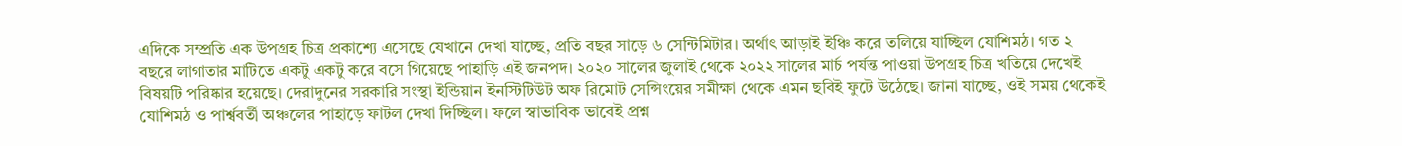এদিকে সম্প্রতি এক উপগ্রহ চিত্র প্রকাশ্যে এসেছে যেখানে দেখা যাচ্ছে, প্রতি বছর সাড়ে ৬ সেন্টিমিটার। অর্থাৎ আড়াই ইঞ্চি করে তলিয়ে যাচ্ছিল যোশিমঠ। গত ২ বছরে লাগাতার মাটিতে একটু একটু করে বসে গিয়েছে পাহাড়ি এই জনপদ। ২০২০ সালের জুলাই থেকে ২০২২ সালের মার্চ পর্যন্ত পাওয়া উপগ্রহ চিত্র খতিয়ে দেখেই বিষয়টি পরিষ্কার হয়েছে। দেরাদুনের সরকারি সংস্থা ইন্ডিয়ান ইনস্টিটিউট অফ রিমোট সেন্সিংয়ের সমীক্ষা থেকে এমন ছবিই ফুটে উঠেছে। জানা যাচ্ছে, ওই সময় থেকেই যোশিমঠ ও পার্শ্ববর্তী অঞ্চলের পাহাড়ে ফাটল দেখা দিচ্ছিল। ফলে স্বাভাবিক ভাবেই প্রশ্ন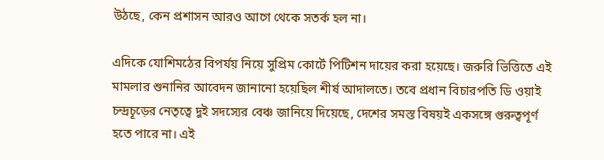উঠছে, কেন প্রশাসন আরও আগে থেকে সতর্ক হল না।

এদিকে যোশিমঠের বিপর্যয় নিয়ে সুপ্রিম কোর্টে পিটিশন দায়ের করা হয়েছে। জরুরি ভিত্তিতে এই মামলার শুনানির আবেদন জানানো হয়েছিল শীর্ষ আদালতে। তবে প্রধান বিচারপতি ডি ওয়াই চন্দ্রচূড়ের নেতৃত্বে দুই সদস্যের বেঞ্চ জানিয়ে দিয়েছে, দেশের সমস্ত বিষয়ই একসঙ্গে গুরুত্বপূর্ণ হতে পারে না। এই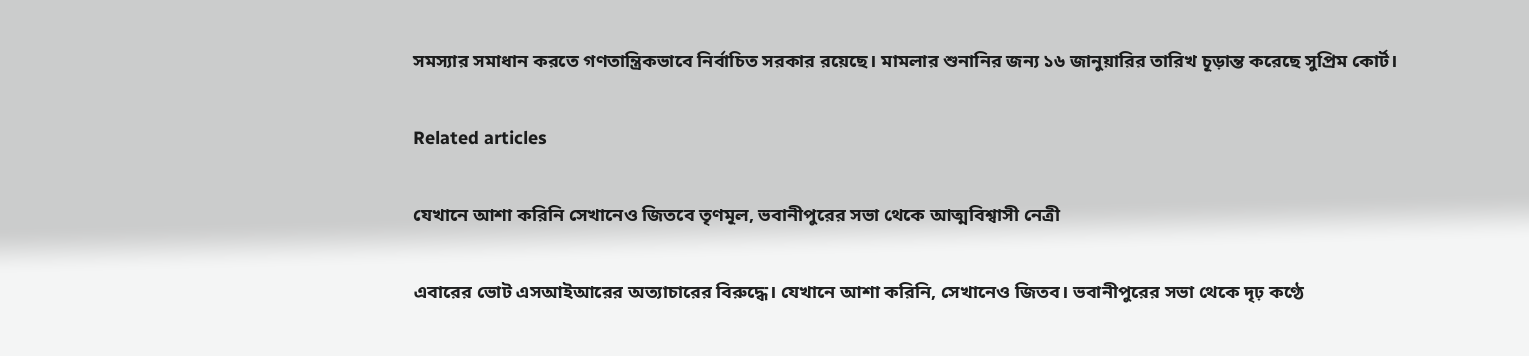সমস্যার সমাধান করতে গণতান্ত্রিকভাবে নির্বাচিত সরকার রয়েছে। মামলার শুনানির জন্য ১৬ জানুয়ারির তারিখ চূড়ান্ত করেছে সুপ্রিম কোর্ট।

Related articles

যেখানে আশা করিনি সেখানেও জিতবে তৃণমূল, ভবানীপুরের সভা থেকে আত্মবিশ্বাসী নেত্রী

এবারের ভোট এসআইআরের অত্যাচারের বিরুদ্ধে। যেখানে আশা করিনি, সেখানেও জিতব। ভবানীপুরের সভা থেকে দৃঢ় কণ্ঠে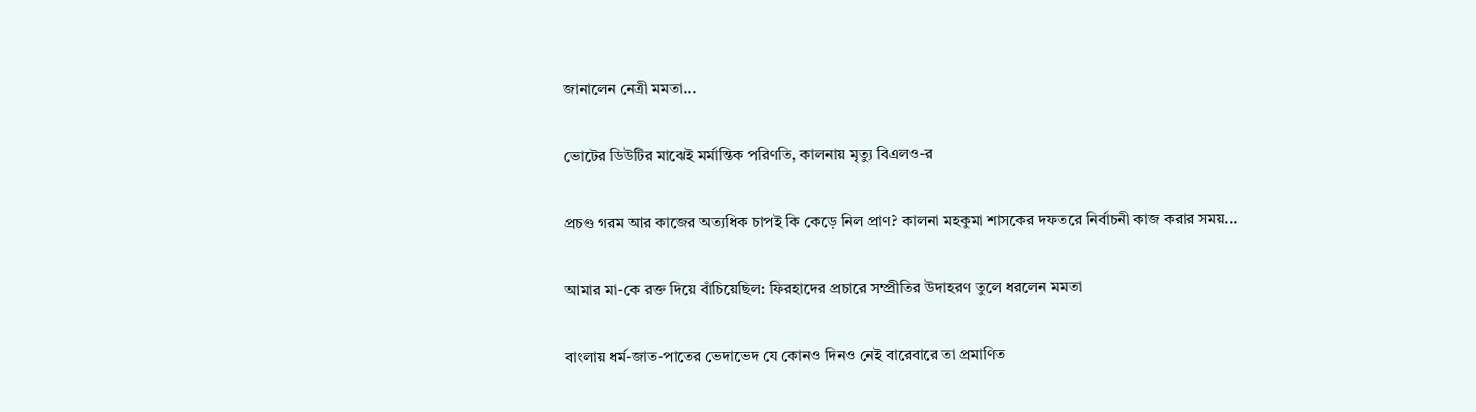জানালেন নেত্রী মমতা...

ভোটের ডিউটির মাঝেই মর্মান্তিক পরিণতি, কালনায় মৃত্যু বিএলও-র

প্রচণ্ড গরম আর কাজের অত্যধিক চাপই কি কেড়ে নিল প্রাণ? কালনা মহকুমা শাসকের দফতরে নির্বাচনী কাজ করার সময়...

আমার মা-কে রক্ত দিয়ে বাঁচিয়েছিল: ফিরহাদের প্রচারে সম্প্রীতির উদাহরণ তুলে ধরলেন মমতা

বাংলায় ধর্ম-জাত-পাতের ভেদাভেদ যে কোনও দিনও নেই বারেবারে তা প্রমাণিত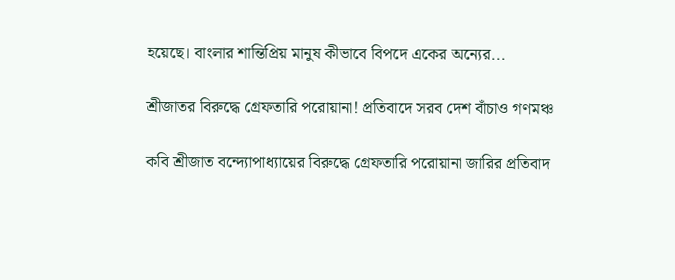হয়েছে। বাংলার শান্তিপ্রিয় মানুষ কীভাবে বিপদে একের অন্যের...

শ্রীজাতর বিরুদ্ধে গ্রেফতারি পরোয়ানা! প্রতিবাদে সরব দেশ বাঁচাও গণমঞ্চ

কবি শ্রীজাত বন্দ্যোপাধ্যায়ের বিরুদ্ধে গ্রেফতারি পরোয়ানা জারির প্রতিবাদ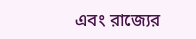এবং রাজ্যের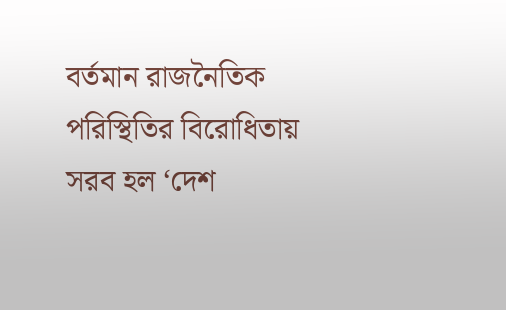বর্তমান রাজনৈতিক পরিস্থিতির বিরোধিতায় সরব হল ‘দেশ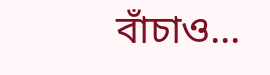বাঁচাও...